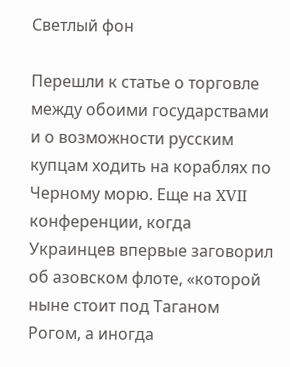Светлый фон

Перешли к статье о торговле между обоими государствами и о возможности русским купцам ходить на кораблях по Черному морю. Еще на XVII конференции, когда Украинцев впервые заговорил об азовском флоте, «которой ныне стоит под Таганом Рогом, а иногда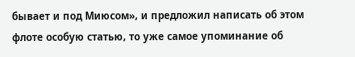бывает и под Миюсом», и предложил написать об этом флоте особую статью, то уже самое упоминание об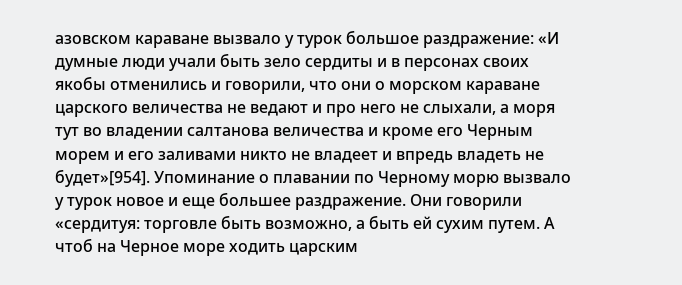азовском караване вызвало у турок большое раздражение: «И думные люди учали быть зело сердиты и в персонах своих якобы отменились и говорили, что они о морском караване царского величества не ведают и про него не слыхали, а моря тут во владении салтанова величества и кроме его Черным морем и его заливами никто не владеет и впредь владеть не будет»[954]. Упоминание о плавании по Черному морю вызвало у турок новое и еще большее раздражение. Они говорили «сердитуя: торговле быть возможно, а быть ей сухим путем. А чтоб на Черное море ходить царским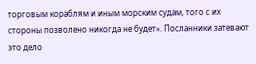торговым кораблям и иным морским судам, того с их стороны позволено никогда не будет». Посланники затевают это дело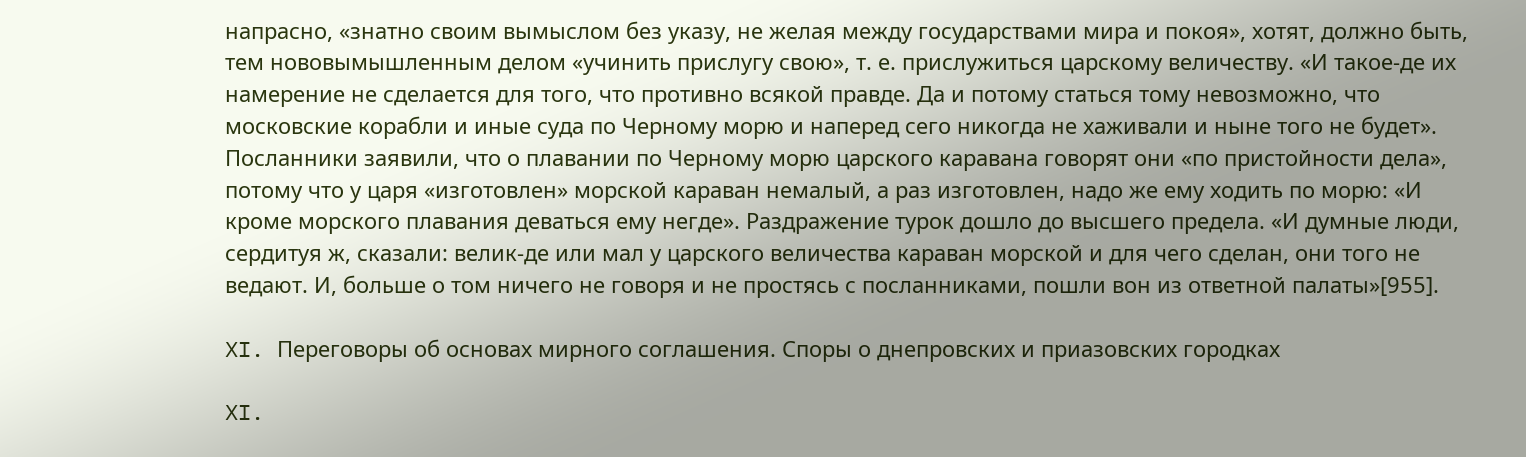напрасно, «знатно своим вымыслом без указу, не желая между государствами мира и покоя», хотят, должно быть, тем нововымышленным делом «учинить прислугу свою», т. е. прислужиться царскому величеству. «И такое-де их намерение не сделается для того, что противно всякой правде. Да и потому статься тому невозможно, что московские корабли и иные суда по Черному морю и наперед сего никогда не хаживали и ныне того не будет». Посланники заявили, что о плавании по Черному морю царского каравана говорят они «по пристойности дела», потому что у царя «изготовлен» морской караван немалый, а раз изготовлен, надо же ему ходить по морю: «И кроме морского плавания деваться ему негде». Раздражение турок дошло до высшего предела. «И думные люди, сердитуя ж, сказали: велик-де или мал у царского величества караван морской и для чего сделан, они того не ведают. И, больше о том ничего не говоря и не простясь с посланниками, пошли вон из ответной палаты»[955].

XI. Переговоры об основах мирного соглашения. Споры о днепровских и приазовских городках

XI.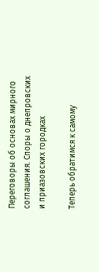Переговоры об основах мирного соглашения. Споры о днепровских и приазовских городках

Теперь обратимся к самому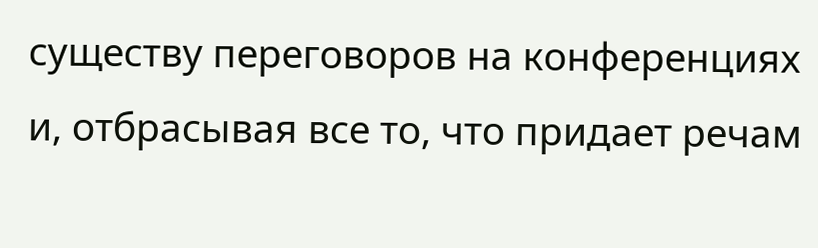существу переговоров на конференциях и, отбрасывая все то, что придает речам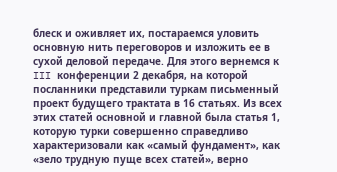блеск и оживляет их, постараемся уловить основную нить переговоров и изложить ее в сухой деловой передаче. Для этого вернемся к III конференции 2 декабря, на которой посланники представили туркам письменный проект будущего трактата в 16 статьях. Из всех этих статей основной и главной была статья 1, которую турки совершенно справедливо характеризовали как «самый фундамент», как «зело трудную пуще всех статей», верно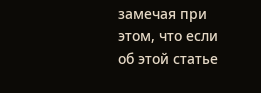замечая при этом, что если об этой статье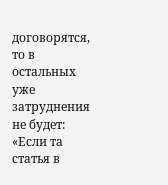договорятся, то в остальных уже затруднения не будет: «Если та статья в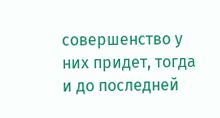совершенство у них придет, тогда и до последней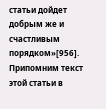статьи дойдет добрым же и счастливым порядком»[956]. Припомним текст этой статьи в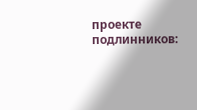проекте подлинников: